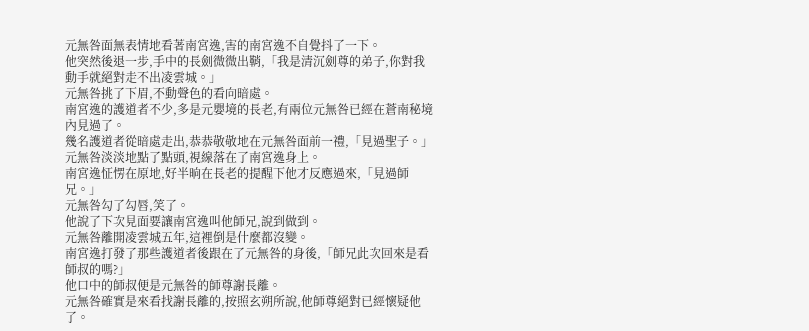元無咎面無表情地看著南宮逸,害的南宮逸不自覺抖了一下。
他突然後退一步,手中的長劍微微出鞘,「我是清沉劍尊的弟子,你對我動手就絕對走不出凌雲城。」
元無咎挑了下眉,不動聲色的看向暗處。
南宮逸的護道者不少,多是元嬰境的長老,有兩位元無咎已經在蒼南秘境內見過了。
幾名護道者從暗處走出,恭恭敬敬地在元無咎面前一禮,「見過聖子。」
元無咎淡淡地點了點頭,視線落在了南宮逸身上。
南宮逸怔愣在原地,好半晌在長老的提醒下他才反應過來,「見過師兄。」
元無咎勾了勾唇,笑了。
他說了下次見面要讓南宮逸叫他師兄,說到做到。
元無咎離開凌雲城五年,這裡倒是什麼都沒變。
南宮逸打發了那些護道者後跟在了元無咎的身後,「師兄此次回來是看師叔的嗎?」
他口中的師叔便是元無咎的師尊謝長離。
元無咎確實是來看找謝長離的,按照玄朔所說,他師尊絕對已經懷疑他了。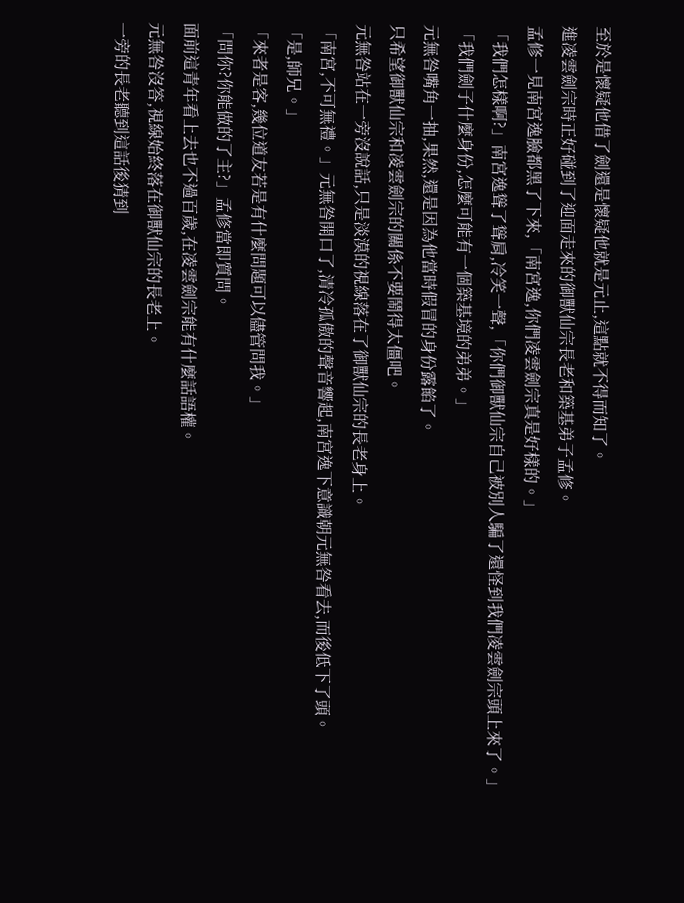至於是懷疑他借了劍還是懷疑他就是元止,這點就不得而知了。
進凌雲劍宗時正好碰到了迎面走來的御獸仙宗長老和築基弟子孟修。
孟修一見南宮逸臉都黑了下來,「南宮逸,你們凌雲劍宗真是好樣的。」
「我們怎樣啊?」南宮逸聳了聳肩,冷笑一聲,「你們御獸仙宗自己被別人騙了還怪到我們凌雲劍宗頭上來了。」
「我們劍子什麼身份,怎麼可能有一個築基境的弟弟。」
元無咎嘴角一抽,果然,還是因為他當時假冒的身份露餡了。
只希望御獸仙宗和凌雲劍宗的關係不要鬧得太僵吧。
元無咎站在一旁沒說話,只是淡漠的視線落在了御獸仙宗的長老身上。
「南宮,不可無禮。」元無咎開口了,清冷孤傲的聲音響起,南宮逸下意識朝元無咎看去,而後低下了頭。
「是,師兄。」
「來者是客,幾位道友若是有什麼問題可以儘管問我。」
「問你?你能做的了主?」孟修當即質問。
面前這青年看上去也不過百歲,在凌雲劍宗能有什麼話語權。
元無咎沒答,視線始終落在御獸仙宗的長老上。
一旁的長老聽到這話後猜到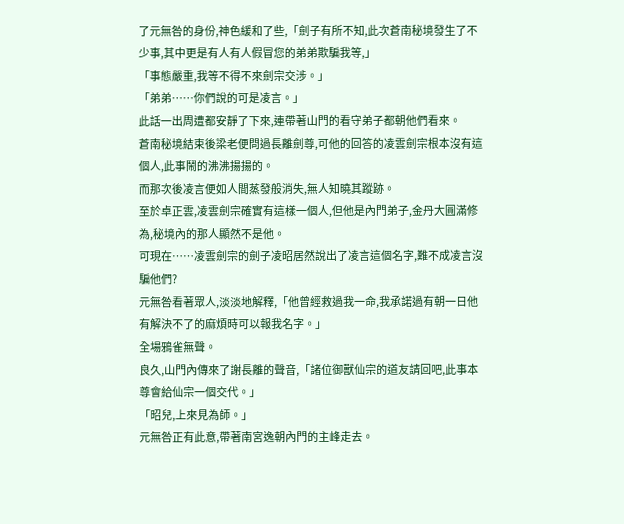了元無咎的身份,神色緩和了些,「劍子有所不知,此次蒼南秘境發生了不少事,其中更是有人有人假冒您的弟弟欺騙我等,」
「事態嚴重,我等不得不來劍宗交涉。」
「弟弟……你們說的可是凌言。」
此話一出周遭都安靜了下來,連帶著山門的看守弟子都朝他們看來。
蒼南秘境結束後梁老便問過長離劍尊,可他的回答的凌雲劍宗根本沒有這個人,此事鬧的沸沸揚揚的。
而那次後凌言便如人間蒸發般消失,無人知曉其蹤跡。
至於卓正雲,凌雲劍宗確實有這樣一個人,但他是內門弟子,金丹大圓滿修為,秘境內的那人顯然不是他。
可現在……凌雲劍宗的劍子凌昭居然說出了凌言這個名字,難不成凌言沒騙他們?
元無咎看著眾人,淡淡地解釋,「他曾經救過我一命,我承諾過有朝一日他有解決不了的麻煩時可以報我名字。」
全場鴉雀無聲。
良久,山門內傳來了謝長離的聲音,「諸位御獸仙宗的道友請回吧,此事本尊會給仙宗一個交代。」
「昭兒,上來見為師。」
元無咎正有此意,帶著南宮逸朝內門的主峰走去。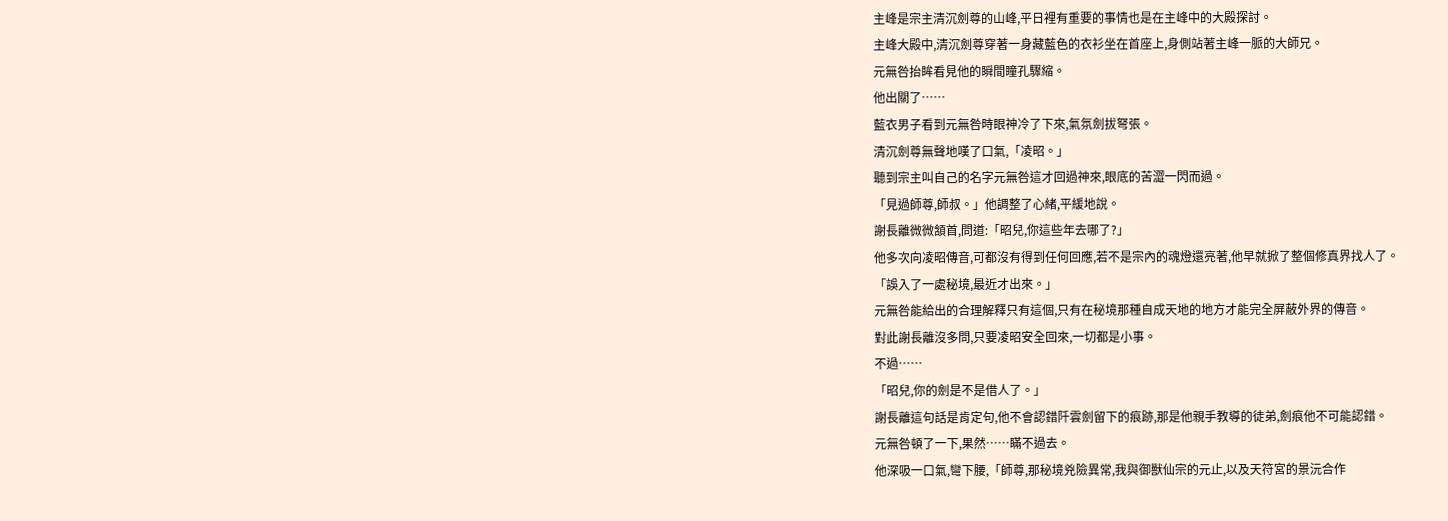主峰是宗主清沉劍尊的山峰,平日裡有重要的事情也是在主峰中的大殿探討。
主峰大殿中,清沉劍尊穿著一身藏藍色的衣衫坐在首座上,身側站著主峰一脈的大師兄。
元無咎抬眸看見他的瞬間瞳孔驟縮。
他出關了……
藍衣男子看到元無咎時眼神冷了下來,氣氛劍拔弩張。
清沉劍尊無聲地嘆了口氣,「凌昭。」
聽到宗主叫自己的名字元無咎這才回過神來,眼底的苦澀一閃而過。
「見過師尊,師叔。」他調整了心緒,平緩地說。
謝長離微微頷首,問道:「昭兒,你這些年去哪了?」
他多次向凌昭傳音,可都沒有得到任何回應,若不是宗內的魂燈還亮著,他早就掀了整個修真界找人了。
「誤入了一處秘境,最近才出來。」
元無咎能給出的合理解釋只有這個,只有在秘境那種自成天地的地方才能完全屏蔽外界的傳音。
對此謝長離沒多問,只要凌昭安全回來,一切都是小事。
不過……
「昭兒,你的劍是不是借人了。」
謝長離這句話是肯定句,他不會認錯阡雲劍留下的痕跡,那是他親手教導的徒弟,劍痕他不可能認錯。
元無咎頓了一下,果然……瞞不過去。
他深吸一口氣,彎下腰,「師尊,那秘境兇險異常,我與御獸仙宗的元止,以及天符宮的景沅合作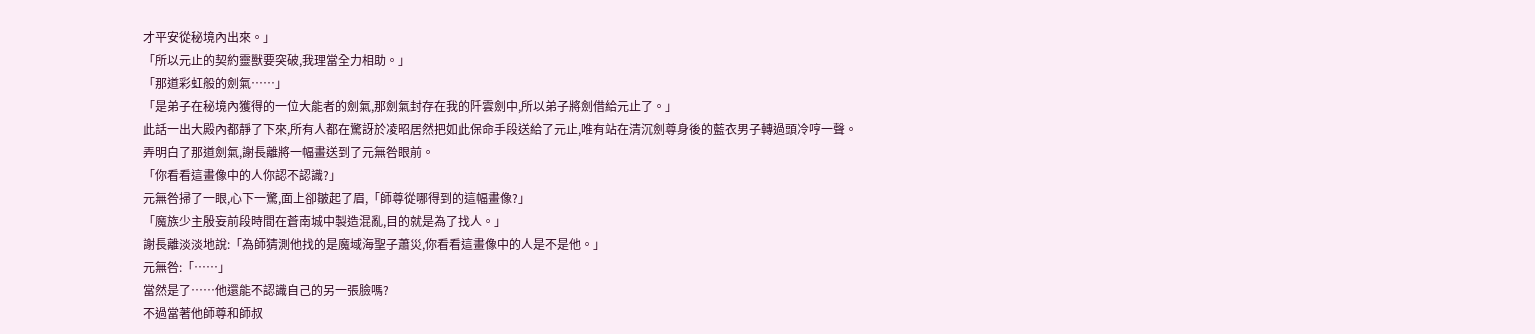才平安從秘境內出來。」
「所以元止的契約靈獸要突破,我理當全力相助。」
「那道彩虹般的劍氣……」
「是弟子在秘境內獲得的一位大能者的劍氣,那劍氣封存在我的阡雲劍中,所以弟子將劍借給元止了。」
此話一出大殿內都靜了下來,所有人都在驚訝於凌昭居然把如此保命手段送給了元止,唯有站在清沉劍尊身後的藍衣男子轉過頭冷哼一聲。
弄明白了那道劍氣,謝長離將一幅畫送到了元無咎眼前。
「你看看這畫像中的人你認不認識?」
元無咎掃了一眼,心下一驚,面上卻皺起了眉,「師尊從哪得到的這幅畫像?」
「魔族少主殷妄前段時間在蒼南城中製造混亂,目的就是為了找人。」
謝長離淡淡地說:「為師猜測他找的是魔域海聖子蕭災,你看看這畫像中的人是不是他。」
元無咎:「……」
當然是了……他還能不認識自己的另一張臉嗎?
不過當著他師尊和師叔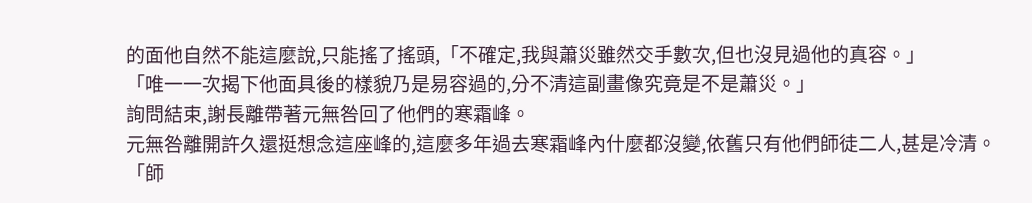的面他自然不能這麼說,只能搖了搖頭,「不確定,我與蕭災雖然交手數次,但也沒見過他的真容。」
「唯一一次揭下他面具後的樣貌乃是易容過的,分不清這副畫像究竟是不是蕭災。」
詢問結束,謝長離帶著元無咎回了他們的寒霜峰。
元無咎離開許久還挺想念這座峰的,這麼多年過去寒霜峰內什麼都沒變,依舊只有他們師徒二人,甚是冷清。
「師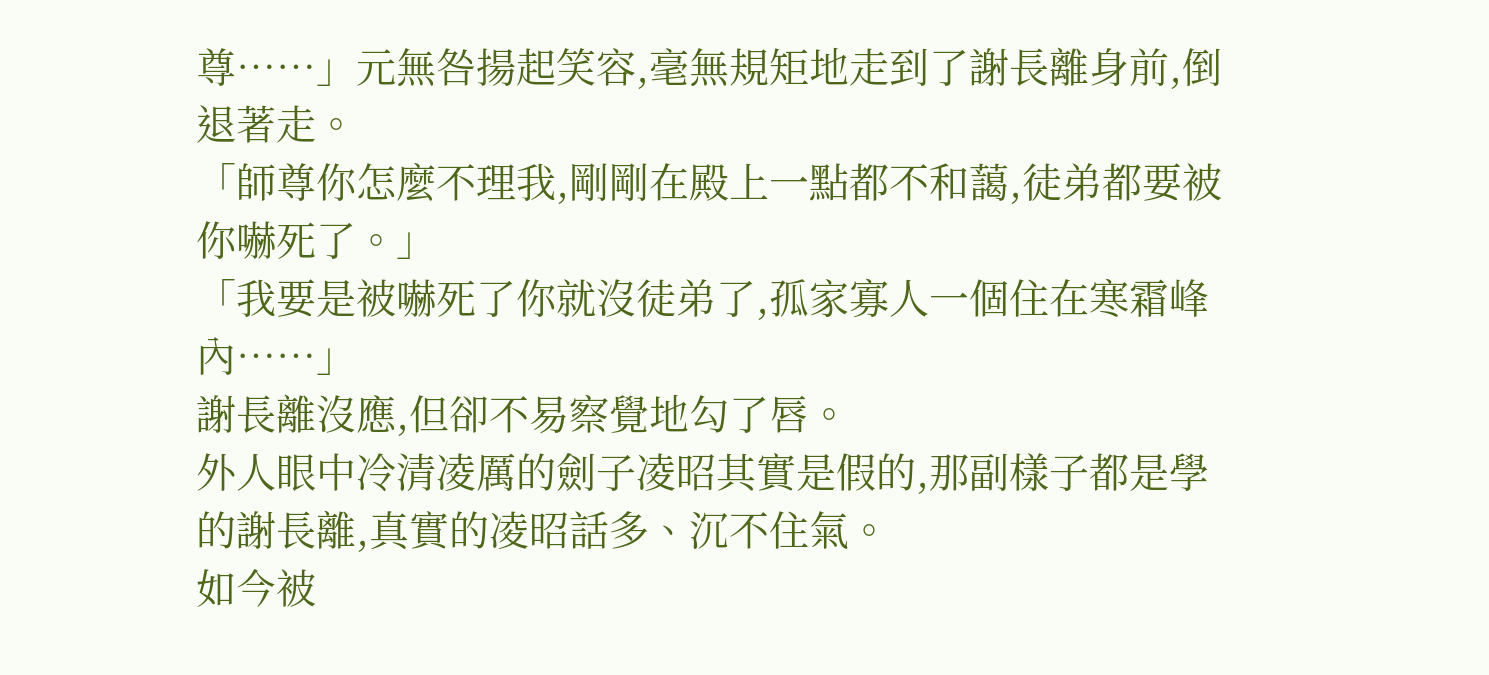尊……」元無咎揚起笑容,毫無規矩地走到了謝長離身前,倒退著走。
「師尊你怎麼不理我,剛剛在殿上一點都不和藹,徒弟都要被你嚇死了。」
「我要是被嚇死了你就沒徒弟了,孤家寡人一個住在寒霜峰內……」
謝長離沒應,但卻不易察覺地勾了唇。
外人眼中冷清凌厲的劍子凌昭其實是假的,那副樣子都是學的謝長離,真實的凌昭話多、沉不住氣。
如今被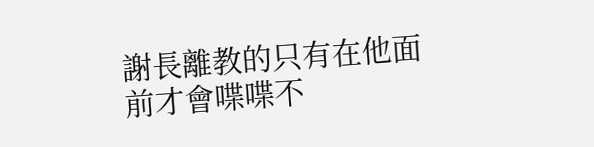謝長離教的只有在他面前才會喋喋不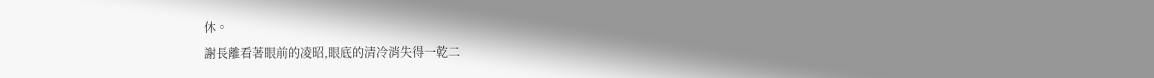休。
謝長離看著眼前的凌昭,眼底的清冷消失得一乾二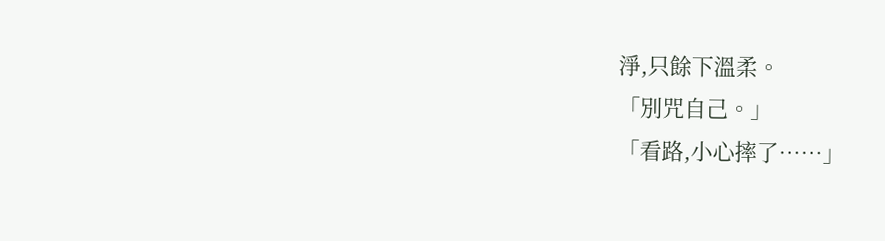淨,只餘下溫柔。
「別咒自己。」
「看路,小心摔了……」